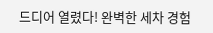드디어 열렸다! 완벽한 세차 경험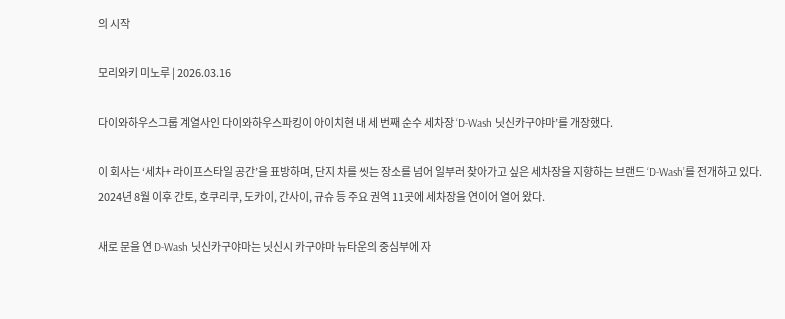의 시작

모리와키 미노루 | 2026.03.16

다이와하우스그룹 계열사인 다이와하우스파킹이 아이치현 내 세 번째 순수 세차장 ‘D-Wash 닛신카구야마’를 개장했다.

이 회사는 ‘세차+ 라이프스타일 공간’을 표방하며, 단지 차를 씻는 장소를 넘어 일부러 찾아가고 싶은 세차장을 지향하는 브랜드 ‘D-Wash’를 전개하고 있다. 2024년 8월 이후 간토, 호쿠리쿠, 도카이, 간사이, 규슈 등 주요 권역 11곳에 세차장을 연이어 열어 왔다.

새로 문을 연 D-Wash 닛신카구야마는 닛신시 카구야마 뉴타운의 중심부에 자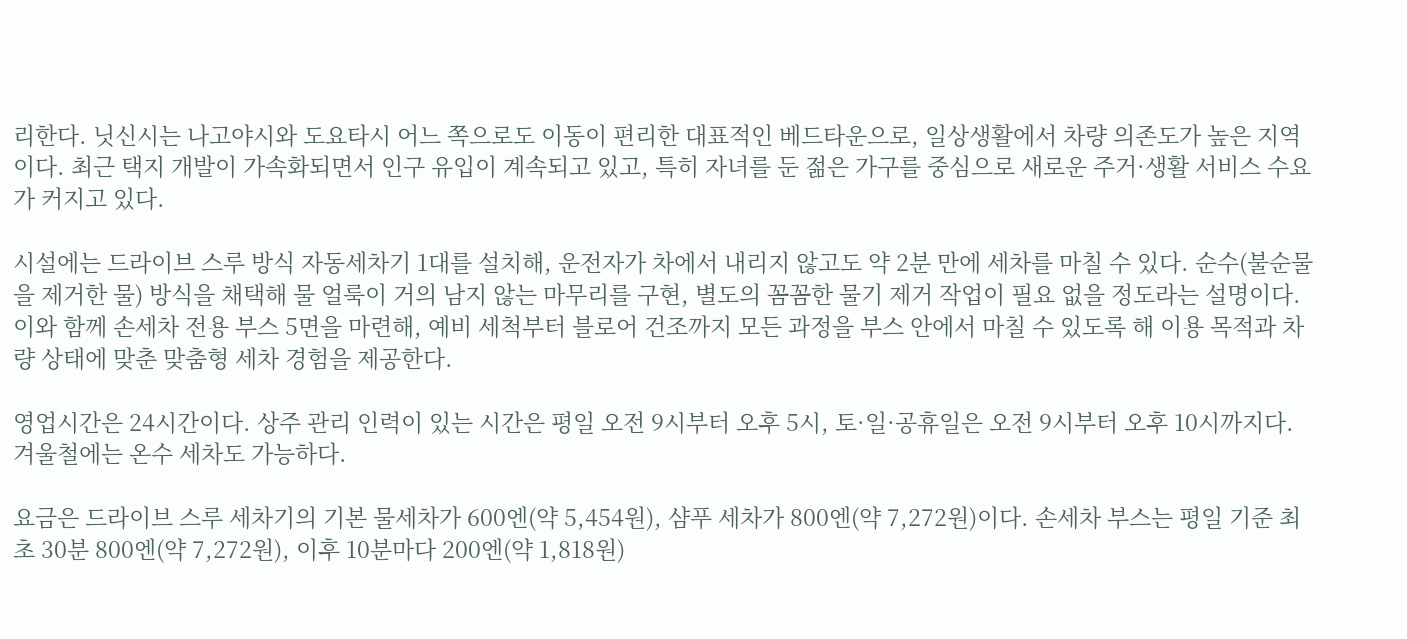리한다. 닛신시는 나고야시와 도요타시 어느 쪽으로도 이동이 편리한 대표적인 베드타운으로, 일상생활에서 차량 의존도가 높은 지역이다. 최근 택지 개발이 가속화되면서 인구 유입이 계속되고 있고, 특히 자녀를 둔 젊은 가구를 중심으로 새로운 주거·생활 서비스 수요가 커지고 있다.

시설에는 드라이브 스루 방식 자동세차기 1대를 설치해, 운전자가 차에서 내리지 않고도 약 2분 만에 세차를 마칠 수 있다. 순수(불순물을 제거한 물) 방식을 채택해 물 얼룩이 거의 남지 않는 마무리를 구현, 별도의 꼼꼼한 물기 제거 작업이 필요 없을 정도라는 설명이다. 이와 함께 손세차 전용 부스 5면을 마련해, 예비 세척부터 블로어 건조까지 모든 과정을 부스 안에서 마칠 수 있도록 해 이용 목적과 차량 상태에 맞춘 맞춤형 세차 경험을 제공한다.

영업시간은 24시간이다. 상주 관리 인력이 있는 시간은 평일 오전 9시부터 오후 5시, 토·일·공휴일은 오전 9시부터 오후 10시까지다. 겨울철에는 온수 세차도 가능하다.

요금은 드라이브 스루 세차기의 기본 물세차가 600엔(약 5,454원), 샴푸 세차가 800엔(약 7,272원)이다. 손세차 부스는 평일 기준 최초 30분 800엔(약 7,272원), 이후 10분마다 200엔(약 1,818원)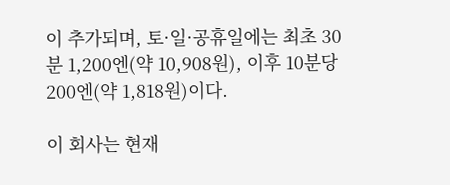이 추가되며, 토·일·공휴일에는 최초 30분 1,200엔(약 10,908원), 이후 10분당 200엔(약 1,818원)이다.

이 회사는 현재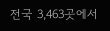전국 3,463곳에서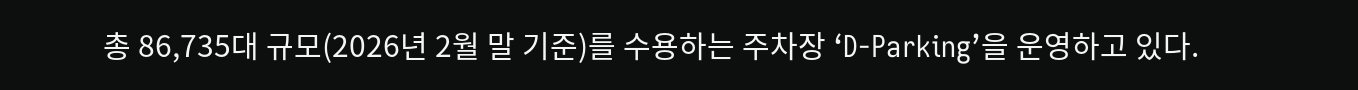총 86,735대 규모(2026년 2월 말 기준)를 수용하는 주차장 ‘D-Parking’을 운영하고 있다.